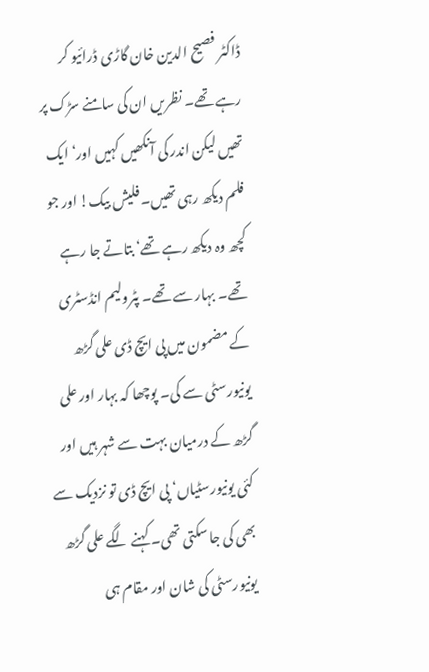ڈاکٹر فصیح الدین خان گاڑی ڈرائیو کر رہے تھے۔ نظریں ان کی سامنے سڑک پر تھیں لیکن اندر کی آنکھیں کہیں اور‘ ایک فلم دیکھ رہی تھیں۔ فلیش بیک! اور جو کچھ وہ دیکھ رہے تھے‘ بتاتے جا رہے تھے۔ بہار سے تھے۔ پٹرولیم انڈسٹری کے مضمون میں پی ایچ ڈی علی گڑھ یونیورسٹی سے کی۔ پوچھا کہ بہار اور علی گڑھ کے درمیان بہت سے شہر ہیں اور کئی یونیورسٹیاں‘ پی ایچ ڈی تو نزدیک سے بھی کی جا سکتی تھی۔ کہنے لگے علی گڑھ یونیورسٹی کی شان اور مقام ہی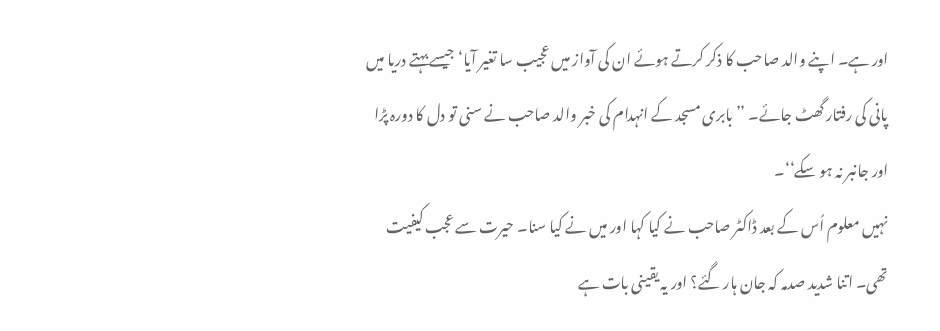اور ہے۔ اپنے والد صاحب کا ذکر کرتے ہوئے ان کی آواز میں عجیب سا تغیر آیا‘ جیسے بہتے دریا میں پانی کی رفتار گھٹ جائے۔ ’’بابری مسجد کے انہدام کی خبر والد صاحب نے سنی تو دل کا دورہ پڑا اور جانبر نہ ہو سکے‘‘۔
نہیں معلوم اُس کے بعد ڈاکٹر صاحب نے کیا کہا اور میں نے کیا سنا۔ حیرت سے عجب کیفیت تھی۔ اتنا شدید صدمہ کہ جان ہار گئے؟ اور یہ یقینی بات ہے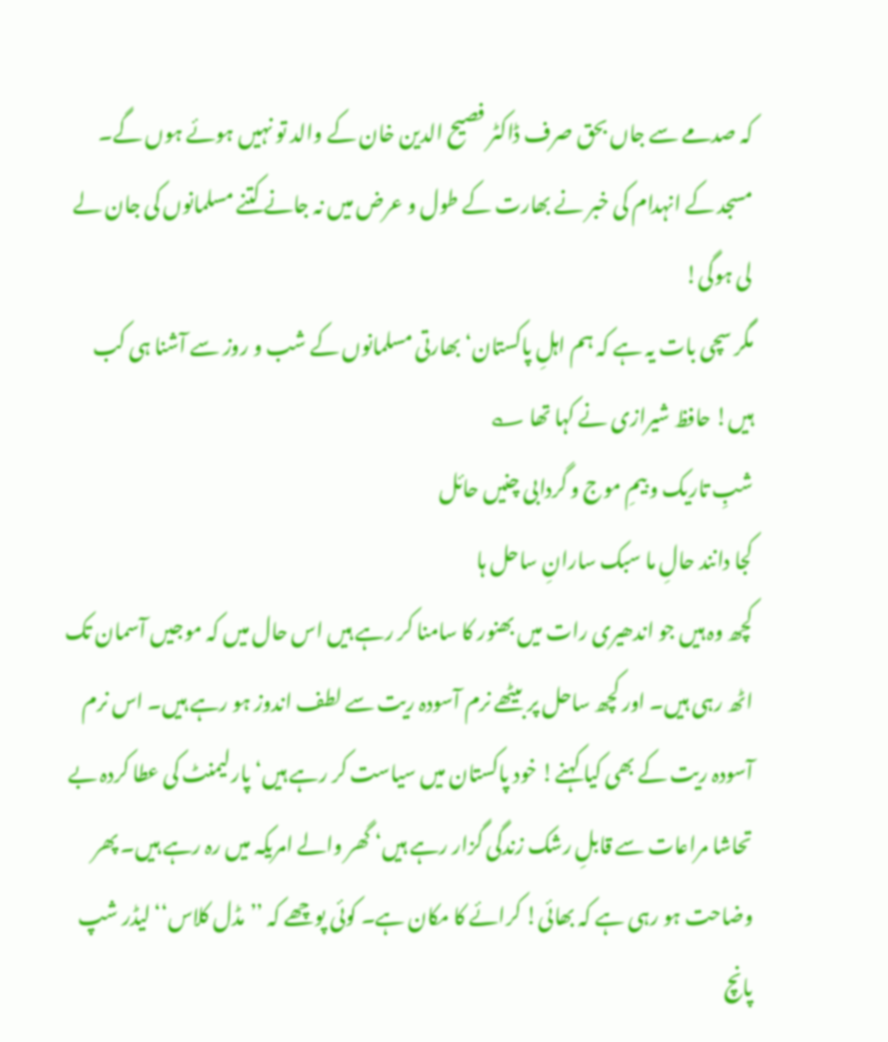کہ صدمے سے جاں بحق صرف ڈاکٹر فصیح الدین خان کے والد تو نہیں ہوئے ہوں گے۔ مسجد کے انہدام کی خبر نے بھارت کے طول و عرض میں نہ جانے کتنے مسلمانوں کی جان لے لی ہوگی!
مگر سچی بات یہ ہے کہ ہم اہلِ پاکستان‘ بھارتی مسلمانوں کے شب و روز سے آشنا ہی کب ہیں! حافظ شیرازی نے کہا تھا ؎
شبِ تاریک و بیمِ موج و گردابی چنیں حائل
کجا دانند حالِ ما سبک سارانِ ساحل ہا
کچھ وہ ہیں جو اندھیری رات میں بھنور کا سامنا کر رہے ہیں اس حال میں کہ موجیں آسمان تک اٹھ رہی ہیں۔ اور کچھ ساحل پر بیٹھے نرم آسودہ ریت سے لطف اندوز ہو رہے ہیں۔ اس نرم آسودہ ریت کے بھی کیا کہنے! خود پاکستان میں سیاست کر رہے ہیں‘ پارلیمنٹ کی عطا کردہ بے تحاشا مراعات سے قابلِ رشک زندگی گزار رہے ہیں‘ گھر والے امریکہ میں رہ رہے ہیں۔ پھر وضاحت ہو رہی ہے کہ بھائی! کرائے کا مکان ہے۔ کوئی پوچھے کہ ’’مڈل کلاس‘‘ لیڈر شپ پانچ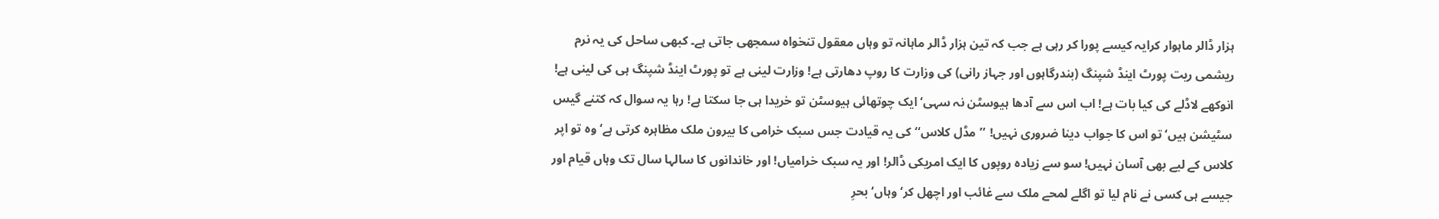ہزار ڈالر ماہوار کرایہ کیسے پورا کر رہی ہے جب کہ تین ہزار ڈالر ماہانہ تو وہاں معقول تنخواہ سمجھی جاتی ہے۔ کبھی ساحل کی یہ نرم ریشمی ریت پورٹ اینڈ شپنگ (بندرگاہوں اور جہاز رانی) کی وزارت کا روپ دھارتی ہے! وزارت لینی ہے تو پورٹ اینڈ شپنگ ہی کی لینی ہے! انوکھے لاڈلے کی کیا بات ہے! اب اس سے آدھا ہیوسٹن نہ سہی‘ ایک چوتھائی ہیوسٹن تو خریدا ہی جا سکتا ہے! رہا یہ سوال کہ کتنے گیس سٹیشن ہیں‘ تو اس کا جواب دینا ضروری نہیں! ’’مڈل کلاس‘‘ کی یہ قیادت جس سبک خرامی کا بیرون ملک مظاہرہ کرتی ہے‘ وہ تو اپر کلاس کے لیے بھی آسان نہیں! سو سے زیادہ روپوں کا ایک امریکی ڈالر! اور یہ سبک خرامیاں! اور خاندانوں کا سالہا سال تک وہاں قیام اور جیسے ہی کسی نے نام لیا تو اگلے لمحے ملک سے غائب اور اچھل کر‘ وہاں‘ بحرِ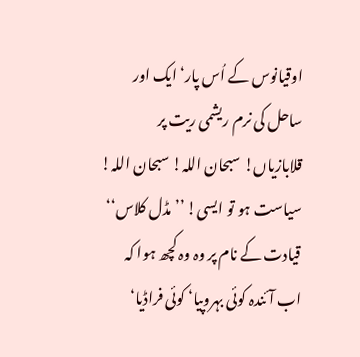اوقیانوس کے اُس پار‘ ایک اور ساحل کی نرم ریشمی ریت پر قلابازیاں! سبحان اللہ! سبحان اللہ! سیاست ہو تو ایسی! ’’مڈل کلاس‘‘ قیادت کے نام پر وہ وہ کچھ ہوا کہ اب آئندہ کوئی بہروپیا‘ کوئی فراڈیا‘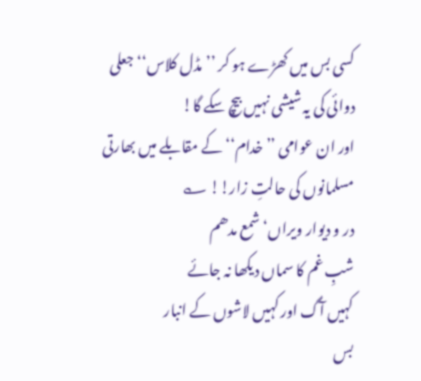کسی بس میں کھڑے ہو کر ’’مڈل کلاس‘‘ جعلی دوائی کی یہ شیشی نہیں بیچ سکے گا!
اور ان عوامی ’’خدام‘‘ کے مقابلے میں بھارتی مسلمانوں کی حالتِ زار!! ؎
در و دیوار ویراں‘ شمع مدھم
شبِ غم کا سماں دیکھا نہ جائے
کہیں آگ اور کہیں لاشوں کے انبار
بس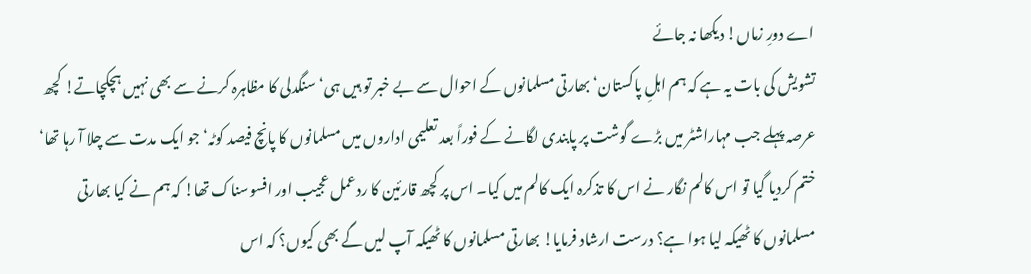اے دورِ زماں! دیکھا نہ جائے
تشویش کی بات یہ ہے کہ ہم اہلِ پاکستان‘ بھارتی مسلمانوں کے احوال سے بے خبر تو ہیں ہی‘ سنگدلی کا مظاہرہ کرنے سے بھی نہیں ہچکچاتے! کچھ عرصہ پہلے جب مہاراشٹر میں بڑے گوشت پر پابندی لگانے کے فوراً بعد تعلیمی اداروں میں مسلمانوں کا پانچ فیصد کوٹہ‘ جو ایک مدت سے چلا آ رہا تھا‘ ختم کردیا گیا تو اس کالم نگار نے اس کا تذکرہ ایک کالم میں کیا۔ اس پر کچھ قارئین کا ردعمل عجیب اور افسوسناک تھا! کہ ہم نے کیا بھارتی مسلمانوں کا ٹھیکہ لیا ہوا ہے؟ درست ارشاد فرمایا! بھارتی مسلمانوں کا ٹھیکہ آپ لیں گے بھی کیوں؟ کہ اس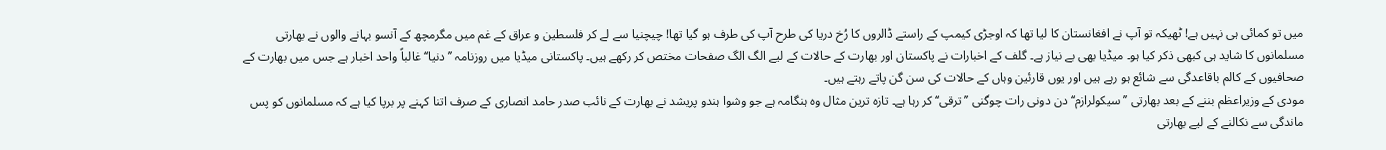میں تو کمائی ہی نہیں ہے! ٹھیکہ تو آپ نے افغانستان کا لیا تھا کہ اوجڑی کیمپ کے راستے ڈالروں کا رُخ دریا کی طرح آپ کی طرف ہو گیا تھا! چیچنیا سے لے کر فلسطین و عراق کے غم میں مگرمچھ کے آنسو بہانے والوں نے بھارتی مسلمانوں کا شاید ہی کبھی ذکر کیا ہو۔ میڈیا بھی بے نیاز ہے۔ گلف کے اخبارات نے پاکستان اور بھارت کے حالات کے لیے الگ الگ صفحات مختص کر رکھے ہیں۔ پاکستانی میڈیا میں روزنامہ ’’دنیا‘‘ غالباً واحد اخبار ہے جس میں بھارت کے صحافیوں کے کالم باقاعدگی سے شائع ہو رہے ہیں اور یوں قارئین وہاں کے حالات کی سن گن پاتے رہتے ہیں۔
مودی کے وزیراعظم بننے کے بعد بھارتی ’’سیکولرازم‘‘ دن دونی رات چوگنی ’’ترقی‘‘ کر رہا ہے۔ تازہ ترین مثال وہ ہنگامہ ہے جو وشوا ہندو پریشد نے بھارت کے نائب صدر حامد انصاری کے صرف اتنا کہنے پر برپا کیا ہے کہ مسلمانوں کو پس ماندگی سے نکالنے کے لیے بھارتی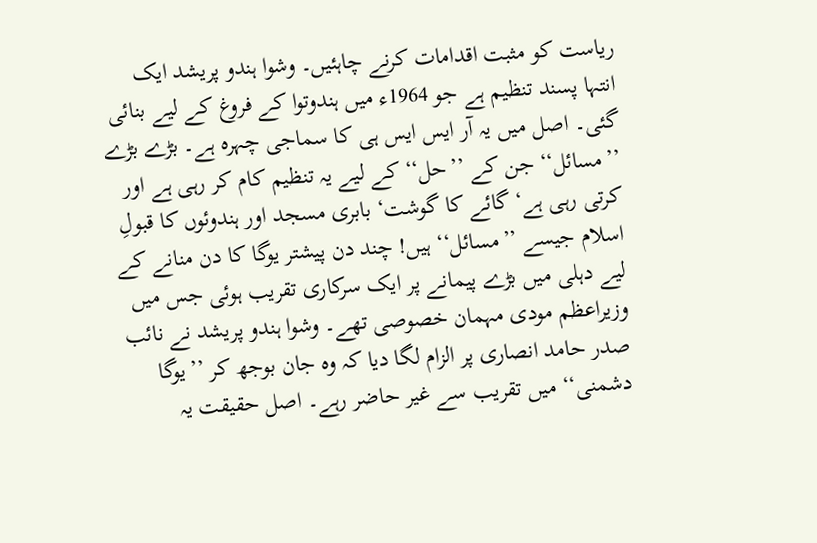ریاست کو مثبت اقدامات کرنے چاہئیں۔ وشوا ہندو پریشد ایک انتہا پسند تنظیم ہے جو 1964ء میں ہندوتوا کے فروغ کے لیے بنائی گئی۔ اصل میں یہ آر ایس ایس ہی کا سماجی چہرہ ہے۔ بڑے بڑے ’’مسائل‘‘ جن کے ’’حل‘‘ کے لیے یہ تنظیم کام کر رہی ہے اور کرتی رہی ہے‘ گائے کا گوشت‘ بابری مسجد اور ہندوئوں کا قبولِ اسلام جیسے ’’مسائل‘‘ ہیں! چند دن پیشتر یوگا کا دن منانے کے لیے دہلی میں بڑے پیمانے پر ایک سرکاری تقریب ہوئی جس میں وزیراعظم مودی مہمان خصوصی تھے۔ وشوا ہندو پریشد نے نائب صدر حامد انصاری پر الزام لگا دیا کہ وہ جان بوجھ کر ’’یوگا دشمنی‘‘ میں تقریب سے غیر حاضر رہے۔ اصل حقیقت یہ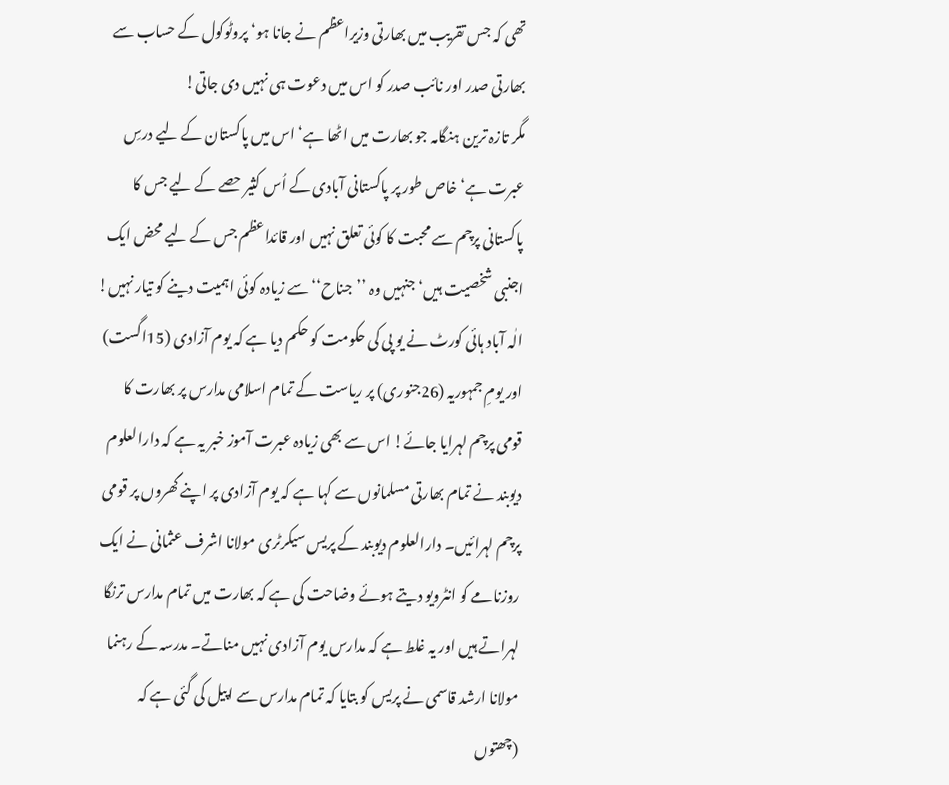تھی کہ جس تقریب میں بھارتی وزیراعظم نے جانا ہو‘ پروٹوکول کے حساب سے بھارتی صدر اور نائب صدر کو اس میں دعوت ہی نہیں دی جاتی!
مگر تازہ ترین ہنگامہ جو بھارت میں اٹھا ہے‘ اس میں پاکستان کے لیے درسِ عبرت ہے‘ خاص طور پر پاکستانی آبادی کے اُس کثیر حصے کے لیے جس کا پاکستانی پرچم سے محبت کا کوئی تعلق نہیں اور قائداعظم جس کے لیے محض ایک اجنبی شخصیت ہیں‘ جنہیں وہ ’’جناح‘‘ سے زیادہ کوئی اہمیت دینے کو تیار نہیں! الٰہ آباد ہائی کورٹ نے یو پی کی حکومت کو حکم دیا ہے کہ یوم آزادی (15اگست) اور یومِ جمہوریہ (26جنوری) پر ریاست کے تمام اسلامی مدارس پر بھارت کا قومی پرچم لہرایا جائے! اس سے بھی زیادہ عبرت آموز خبر یہ ہے کہ دارالعلوم دیوبند نے تمام بھارتی مسلمانوں سے کہا ہے کہ یوم آزادی پر اپنے گھروں پر قومی پرچم لہرائیں۔ دارالعلوم دیوبند کے پریس سیکرٹری مولانا اشرف عثمانی نے ایک روزنامے کو انٹرویو دیتے ہوئے وضاحت کی ہے کہ بھارت میں تمام مدارس ترنگا لہراتے ہیں اور یہ غلط ہے کہ مدارس یوم آزادی نہیں مناتے۔ مدرسہ کے رہنما مولانا ارشد قاسمی نے پریس کو بتایا کہ تمام مدارس سے اپیل کی گئی ہے کہ (چھتوں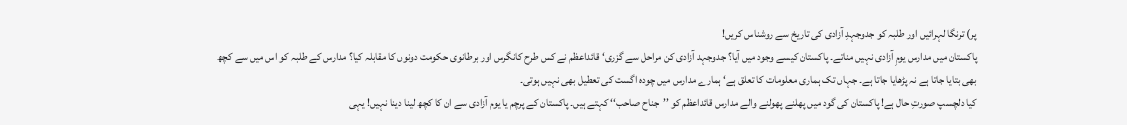پر) ترنگا لہرائیں اور طلبہ کو جدوجہدِ آزادی کی تاریخ سے روشناس کریں!
پاکستان میں مدارس یومِ آزادی نہیں مناتے۔ پاکستان کیسے وجود میں آیا؟ جدوجہد آزادی کن مراحل سے گزری‘ قائداعظم نے کس طرح کانگرس اور برطانوی حکومت دونوں کا مقابلہ کیا؟ مدارس کے طلبہ کو اس میں سے کچھ بھی بتایا جاتا ہے نہ پڑھایا جاتا ہے۔ جہاں تک ہماری معلومات کا تعلق ہے‘ ہمارے مدارس میں چودہ اگست کی تعطیل بھی نہیں ہوتی۔
کیا دلچسپ صورتِ حال ہے! پاکستان کی گود میں پھلنے پھولنے والے مدارس قائداعظم کو ’’جناح صاحب‘‘ کہتے ہیں۔ پاکستان کے پرچم یا یوم آزادی سے ان کا کچھ لینا دینا نہیں! یہی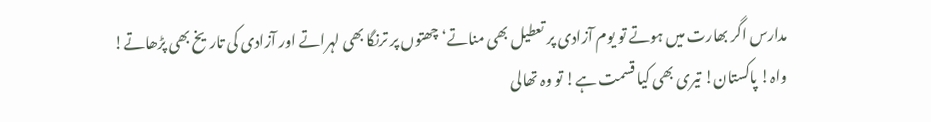مدارس اگر بھارت میں ہوتے تو یوم آزادی پر تعطیل بھی مناتے‘ چھتوں پر ترنگا بھی لہراتے اور آزادی کی تاریخ بھی پڑھاتے!
واہ! پاکستان! تیری بھی کیا قسمت ہے! تو وہ تھالی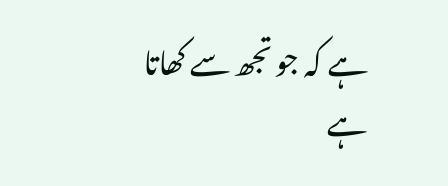ہے کہ جو تجھ سے کھاتا ہے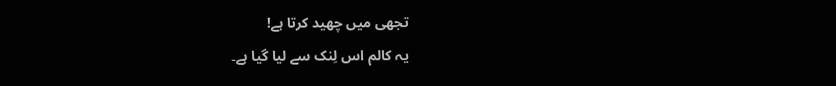تجھی میں چھید کرتا ہے!
یہ کالم اس لِنک سے لیا گیا ہے۔